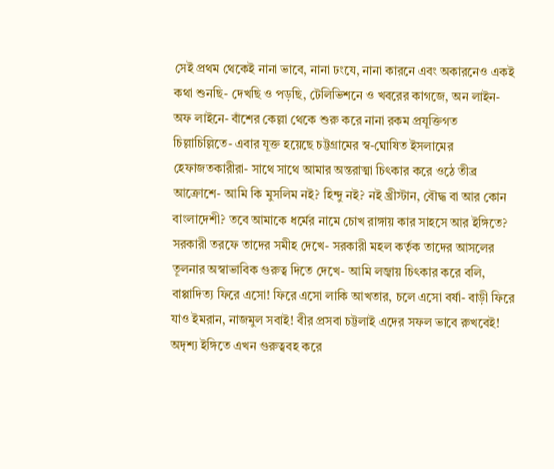সেই প্রথম থেকেই নানা ভাবে, নানা ঢংযে, নানা কারনে এবং অকারনেও একই কথা শুনছি- দেখছি ও পড়ছি, টেলিভিশনে ও খবরের কাগজে, অন লাইন- অফ লাইনে- বাঁশের কেল্লা থেকে শুরু করে নানা রকম প্রযূক্তিগত চিল্লাচিল্লিতে- এবার যূক্ত হয়েছে চট্টগ্রামের স্ব-ঘোষিত ইসলামের হেফাজতকারীরা- সাথে সাথে আমার অন্তরাত্মা চিৎকার করে ওঠে তীব্র আক্রোশে- আমি কি মুসলিম নই? হিন্দু নই? নই খ্রীস্টান, বৌদ্ধ বা আর কোন বাংলাদেশী? তবে আমাকে ধর্মের নামে চোখ রাঙ্গায় কার সাহসে আর ইঙ্গিতে? সরকারী তরফে তাদের সমীহ দেখে- সরকারী মহল কর্তৃক তাদের আসলের তূলনার অস্বাভাবিক গুরুত্ব দিতে দেখে- আমি লজ্বায় চিৎকার করে বলি, বাপ্পাদিত্য ফিরে এসো! ফিরে এসো লাকি আখতার, চলে এসো বর্ষা- বাড়ী ফিরে যাও ইমরান, নাজমুল সবাই! বীর প্রসবা চট্টলাই এদের সফল ভাবে রুখবেই! অদৃশ্য ইঙ্গিতে এখন গুরুত্ববহ করে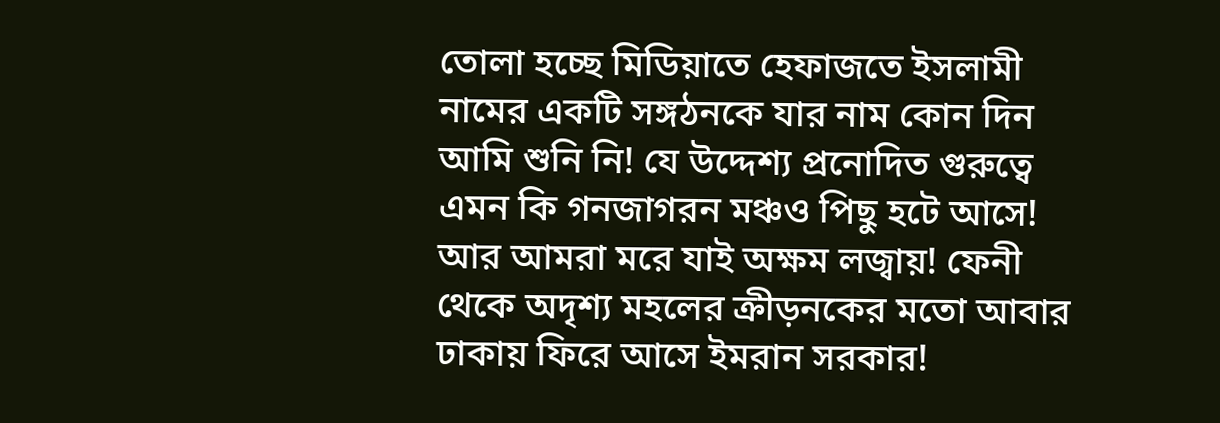তোলা হচ্ছে মিডিয়াতে হেফাজতে ইসলামী নামের একটি সঙ্গঠনকে যার নাম কোন দিন আমি শুনি নি! যে উদ্দেশ্য প্রনোদিত গুরুত্বে এমন কি গনজাগরন মঞ্চও পিছু হটে আসে! আর আমরা মরে যাই অক্ষম লজ্বায়! ফেনী থেকে অদৃশ্য মহলের ক্রীড়নকের মতো আবার ঢাকায় ফিরে আসে ইমরান সরকার!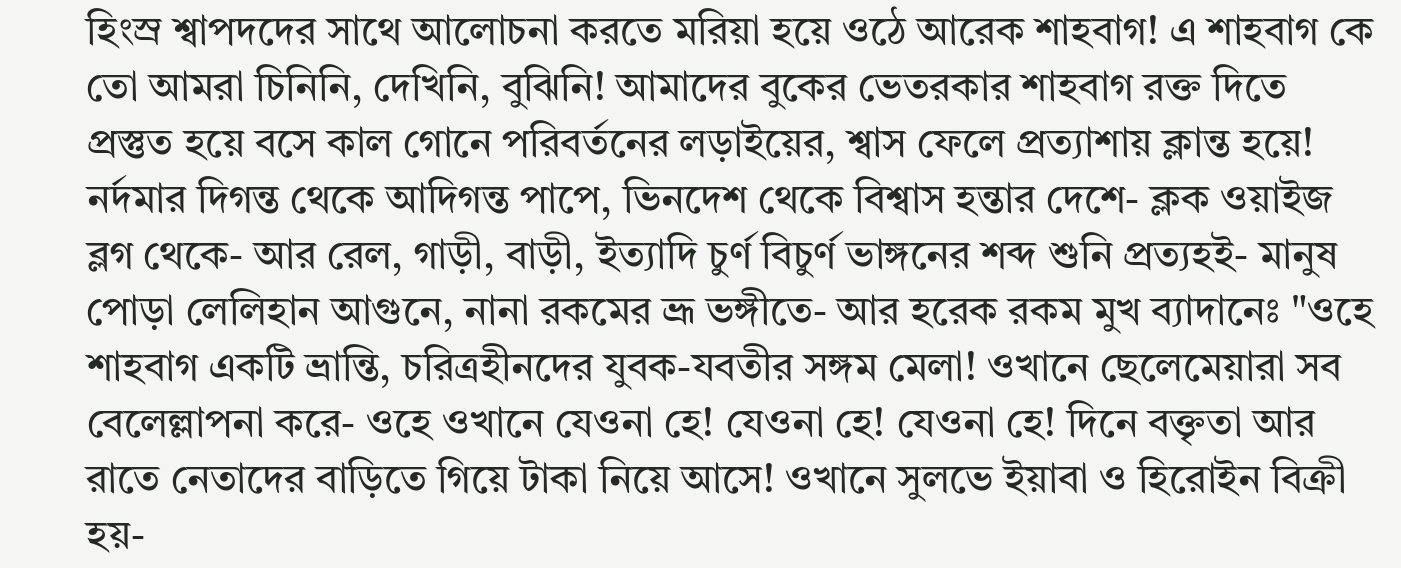হিংস্র শ্বাপদদের সাথে আলোচনা করতে মরিয়া হয়ে ওঠে আরেক শাহবাগ! এ শাহবাগ কে তো আমরা চিনিনি, দেখিনি, বুঝিনি! আমাদের বুকের ভেতরকার শাহবাগ রক্ত দিতে প্রস্তুত হয়ে বসে কাল গোনে পরিবর্তনের লড়াইয়ের, শ্বাস ফেলে প্রত্যাশায় ক্লান্ত হয়ে! নর্দমার দিগন্ত থেকে আদিগন্ত পাপে, ভিনদেশ থেকে বিশ্বাস হন্তার দেশে- ক্লক ওয়াইজ ব্লগ থেকে- আর রেল, গাড়ী, বাড়ী, ইত্যাদি চুর্ণ বিচুর্ণ ভাঙ্গনের শব্দ শুনি প্রত্যহই- মানুষ পোড়া লেলিহান আগুনে, নানা রকমের ভ্রূ ভঙ্গীতে- আর হরেক রকম মুখ ব্যাদানেঃ "ওহে শাহবাগ একটি ভ্রান্তি, চরিত্রহীনদের যুবক-যবতীর সঙ্গম মেলা! ওখানে ছেলেমেয়ারা সব বেলেল্লাপনা করে- ওহে ওখানে যেওনা হে! যেওনা হে! যেওনা হে! দিনে বক্তৃতা আর রাতে নেতাদের বাড়িতে গিয়ে টাকা নিয়ে আসে! ওখানে সুলভে ইয়াবা ও হিরোইন বিক্রী হয়-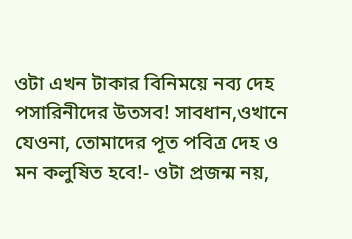ওটা এখন টাকার বিনিময়ে নব্য দেহ পসারিনীদের উতসব! সাবধান,ওখানে যেওনা, তোমাদের পূত পবিত্র দেহ ও মন কলুষিত হবে!- ওটা প্রজন্ম নয়,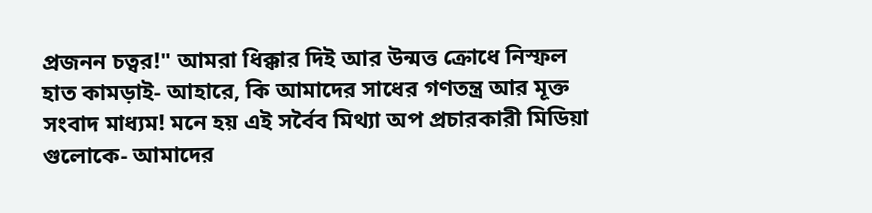প্রজনন চত্বর!" আমরা ধিক্কার দিই আর উন্মত্ত ক্রোধে নিস্ফল হাত কামড়াই- আহারে, কি আমাদের সাধের গণতন্ত্র আর মূক্ত সংবাদ মাধ্যম! মনে হয় এই সর্বৈব মিথ্যা অপ প্রচারকারী মিডিয়া গুলোকে- আমাদের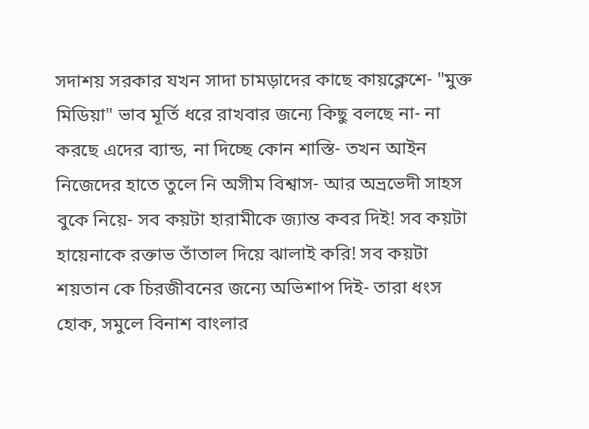সদাশয় সরকার যখন সাদা চামড়াদের কাছে কায়ক্লেশে- "মুক্ত মিডিয়া" ভাব মূর্তি ধরে রাখবার জন্যে কিছু বলছে না- না করছে এদের ব্যান্ড, না দিচ্ছে কোন শাস্তি- তখন আইন নিজেদের হাতে তুলে নি অসীম বিশ্বাস- আর অভ্রভেদী সাহস বুকে নিয়ে- সব কয়টা হারামীকে জ্যান্ত কবর দিই! সব কয়টা হায়েনাকে রক্তাভ তাঁতাল দিয়ে ঝালাই করি! সব কয়টা শয়তান কে চিরজীবনের জন্যে অভিশাপ দিই- তারা ধংস হোক, সমুলে বিনাশ বাংলার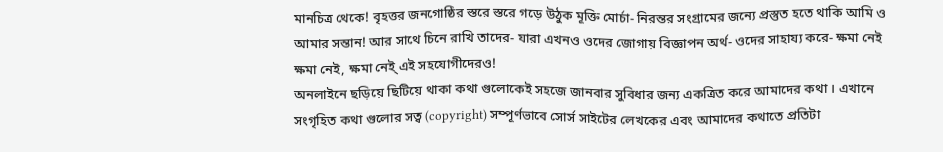মানচিত্র থেকে! বৃহত্তর জনগোষ্ঠির স্তরে স্তরে গড়ে উঠুক মূক্তি মোর্চা- নিরন্তর সংগ্রামের জন্যে প্রস্তুত হতে থাকি আমি ও আমার সন্তান! আর সাথে চিনে রাখি তাদের- যারা এখনও ওদের জোগায় বিজ্ঞাপন অর্থ- ওদের সাহায্য করে- ক্ষমা নেই ক্ষমা নেই, ক্ষমা নেই্ এই সহযোগীদেরও!
অনলাইনে ছড়িয়ে ছিটিয়ে থাকা কথা গুলোকেই সহজে জানবার সুবিধার জন্য একত্রিত করে আমাদের কথা । এখানে সংগৃহিত কথা গুলোর সত্ব (copyright) সম্পূর্ণভাবে সোর্স সাইটের লেখকের এবং আমাদের কথাতে প্রতিটা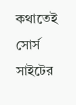কথাতেই সোর্স সাইটের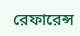রেফারেন্স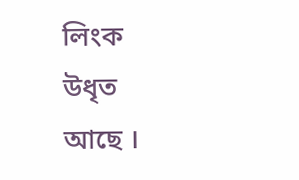লিংক উধৃত আছে ।